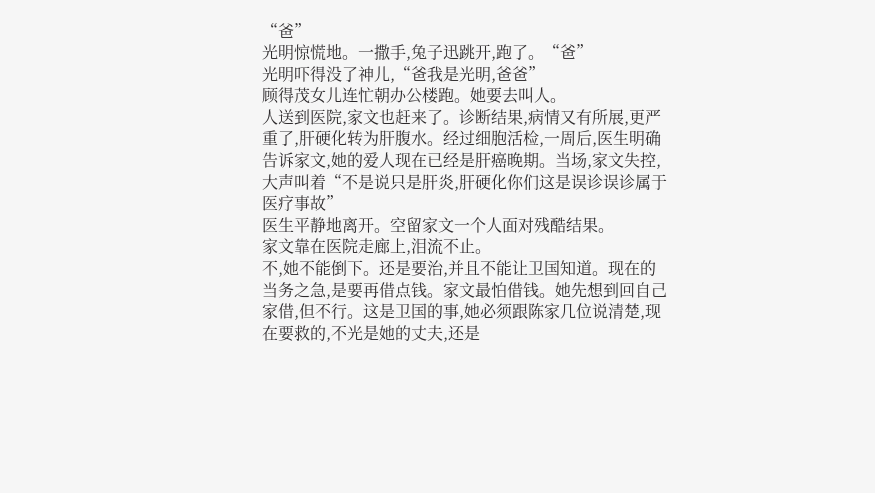“爸”
光明惊慌地。一撒手,兔子迅跳开,跑了。“爸”
光明吓得没了神儿,“爸我是光明,爸爸”
顾得茂女儿连忙朝办公楼跑。她要去叫人。
人送到医院,家文也赶来了。诊断结果,病情又有所展,更严重了,肝硬化转为肝腹水。经过细胞活检,一周后,医生明确告诉家文,她的爱人现在已经是肝癌晚期。当场,家文失控,大声叫着“不是说只是肝炎,肝硬化你们这是误诊误诊属于医疗事故”
医生平静地离开。空留家文一个人面对残酷结果。
家文靠在医院走廊上,泪流不止。
不,她不能倒下。还是要治,并且不能让卫国知道。现在的当务之急,是要再借点钱。家文最怕借钱。她先想到回自己家借,但不行。这是卫国的事,她必须跟陈家几位说清楚,现在要救的,不光是她的丈夫,还是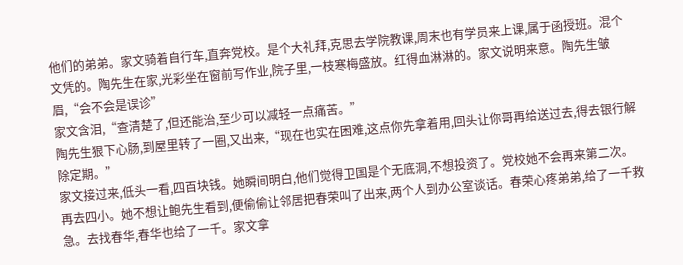他们的弟弟。家文骑着自行车,直奔党校。是个大礼拜,克思去学院教课,周末也有学员来上课,属于函授班。混个文凭的。陶先生在家,光彩坐在窗前写作业,院子里,一枝寒梅盛放。红得血淋淋的。家文说明来意。陶先生皱眉,“会不会是误诊”
家文含泪,“查清楚了,但还能治,至少可以减轻一点痛苦。”
陶先生狠下心肠,到屋里转了一圈,又出来,“现在也实在困难,这点你先拿着用,回头让你哥再给送过去,得去银行解除定期。”
家文接过来,低头一看,四百块钱。她瞬间明白,他们觉得卫国是个无底洞,不想投资了。党校她不会再来第二次。再去四小。她不想让鲍先生看到,便偷偷让邻居把春荣叫了出来,两个人到办公室谈话。春荣心疼弟弟,给了一千救急。去找春华,春华也给了一千。家文拿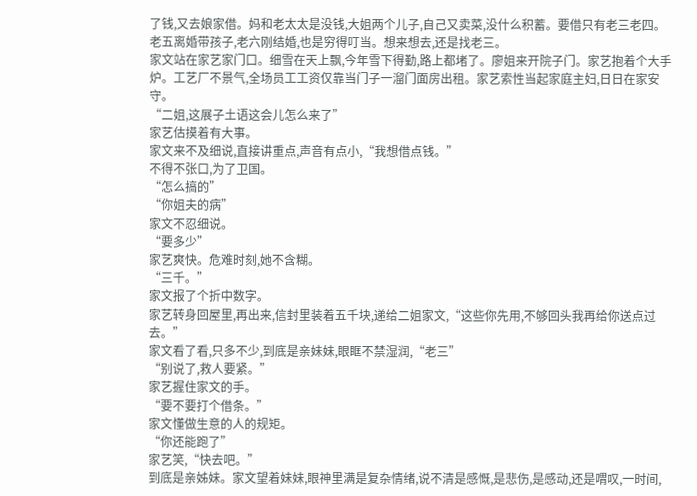了钱,又去娘家借。妈和老太太是没钱,大姐两个儿子,自己又卖菜,没什么积蓄。要借只有老三老四。老五离婚带孩子,老六刚结婚,也是穷得叮当。想来想去,还是找老三。
家文站在家艺家门口。细雪在天上飘,今年雪下得勤,路上都堵了。廖姐来开院子门。家艺抱着个大手炉。工艺厂不景气,全场员工工资仅靠当门子一溜门面房出租。家艺索性当起家庭主妇,日日在家安守。
“二姐,这展子土语这会儿怎么来了”
家艺估摸着有大事。
家文来不及细说,直接讲重点,声音有点小,“我想借点钱。”
不得不张口,为了卫国。
“怎么搞的”
“你姐夫的病”
家文不忍细说。
“要多少”
家艺爽快。危难时刻,她不含糊。
“三千。”
家文报了个折中数字。
家艺转身回屋里,再出来,信封里装着五千块,递给二姐家文,“这些你先用,不够回头我再给你送点过去。”
家文看了看,只多不少,到底是亲妹妹,眼眶不禁湿润,“老三”
“别说了,救人要紧。”
家艺握住家文的手。
“要不要打个借条。”
家文懂做生意的人的规矩。
“你还能跑了”
家艺笑,“快去吧。”
到底是亲姊妹。家文望着妹妹,眼神里满是复杂情绪,说不清是感慨,是悲伤,是感动,还是喟叹,一时间,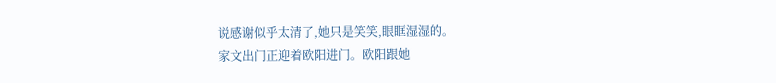说感谢似乎太清了,她只是笑笑,眼眶湿湿的。
家文出门正迎着欧阳进门。欧阳跟她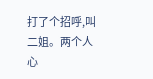打了个招呼,叫二姐。两个人心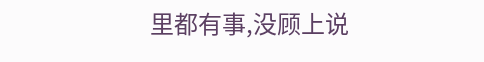里都有事,没顾上说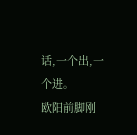话,一个出,一个进。
欧阳前脚刚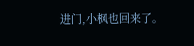进门,小枫也回来了。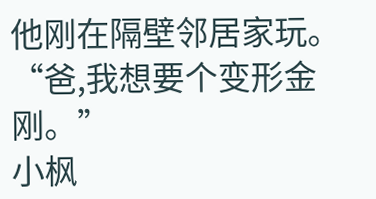他刚在隔壁邻居家玩。
“爸,我想要个变形金刚。”
小枫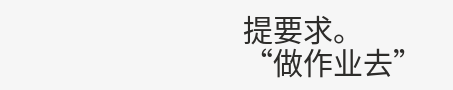提要求。
“做作业去”